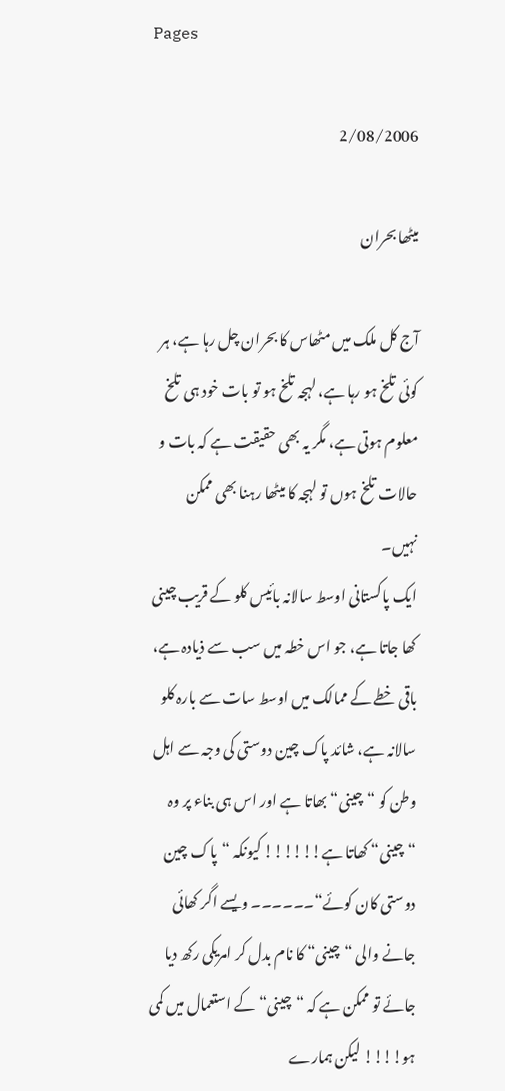Pages

2/08/2006

میٹھا بحران

آج کل ملک میں مٹھاس کا بحران چل رہا ہے، ہر کوئی تلخ ہو رہا ہے، لہجہ تلخ ہو تو بات خود ہی تلخ معلوم ہوتی ہے، مگر یہ بھی حقیقت ہے کہ بات و حالات تلخ ہوں تو لہجہ کا میٹھا رہنا بھی ممکن نہیں۔
ایک پاکستانی اوسط سالانہ بائیس کلو کے قریب چینی کھا جاتا ہے، جو اس خطہ میں سب سے ذیادہ ہے، باقی خطے کے ممالک میں اوسط سات سے بارہ کلو سالانہ ہے، شائد پاک چین دوستی کی وجہ سے اہل وطن کو “چینی“ بھاتا ہے اور اس ہی بناء پر وہ “چینی“ کھاتا ہے!!!!!! کیونکہ “پاک چین دوستی کان کوئے“۔۔۔۔۔۔ ویسے اگر کھائی جانے والی “چینی“ کا نام بدل کر امریکی رکھ دیا جائے تو ممکن ہے کہ “چینی“ کے استعمال میں کمی ہو!!!! لیکن ہمارے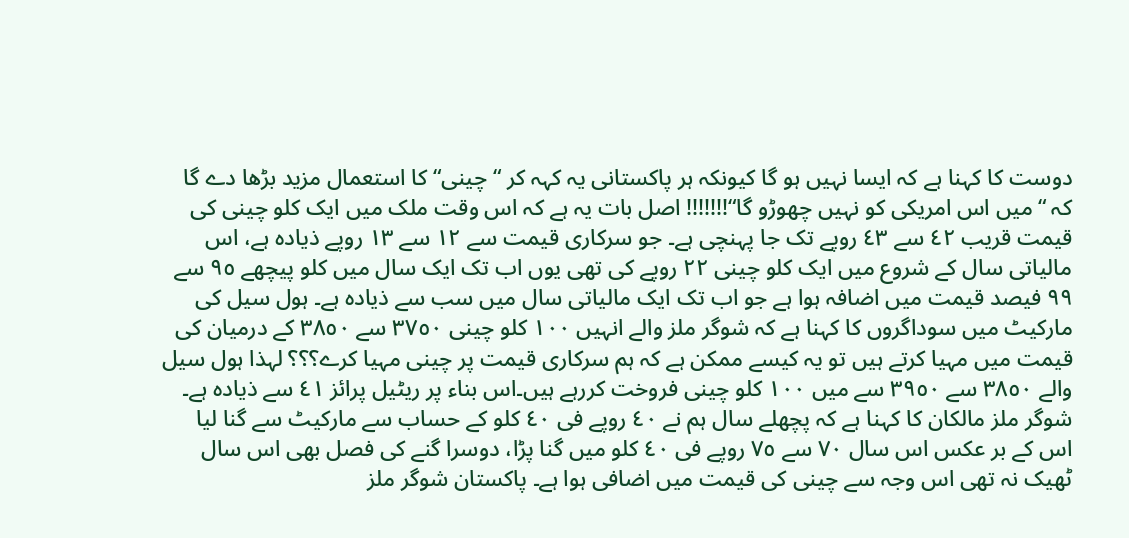دوست کا کہنا ہے کہ ایسا نہیں ہو گا کیونکہ ہر پاکستانی یہ کہہ کر “چینی“ کا استعمال مزید بڑھا دے گا کہ “میں اس امریکی کو نہیں چھوڑو گا“!!!!!!! اصل بات یہ ہے کہ اس وقت ملک میں ایک کلو چینی کی قیمت قریب ٤٢ سے ٤٣ روپے تک جا پہنچی ہے۔ جو سرکاری قیمت سے ١٢ سے ١٣ روپے ذیادہ ہے، اس مالیاتی سال کے شروع میں ایک کلو چینی ٢٢ روپے کی تھی یوں اب تک ایک سال میں کلو پیچھے ٩٥ سے ٩٩ فیصد قیمت میں اضافہ ہوا ہے جو اب تک ایک مالیاتی سال میں سب سے ذیادہ ہے۔ ہول سیل کی مارکیٹ میں سوداگروں کا کہنا ہے کہ شوگر ملز والے انہیں ١٠٠ کلو چینی ٣٧٥٠ سے ٣٨٥٠ کے درمیان کی قیمت میں مہیا کرتے ہیں تو یہ کیسے ممکن ہے کہ ہم سرکاری قیمت پر چینی مہیا کرے؟؟؟ لہذا ہول سیل والے ٣٨٥٠ سے ٣٩٥٠ سے میں ١٠٠ کلو چینی فروخت کررہے ہیں۔اس بناء پر ریٹیل پرائز ٤١ سے ذیادہ ہے۔ شوگر ملز مالکان کا کہنا ہے کہ پچھلے سال ہم نے ٤٠ روپے فی ٤٠ کلو کے حساب سے مارکیٹ سے گنا لیا اس کے بر عکس اس سال ٧٠ سے ٧٥ روپے فی ٤٠ کلو میں گنا پڑا، دوسرا گنے کی فصل بھی اس سال ٹھیک نہ تھی اس وجہ سے چینی کی قیمت میں اضافی ہوا ہے۔ پاکستان شوگر ملز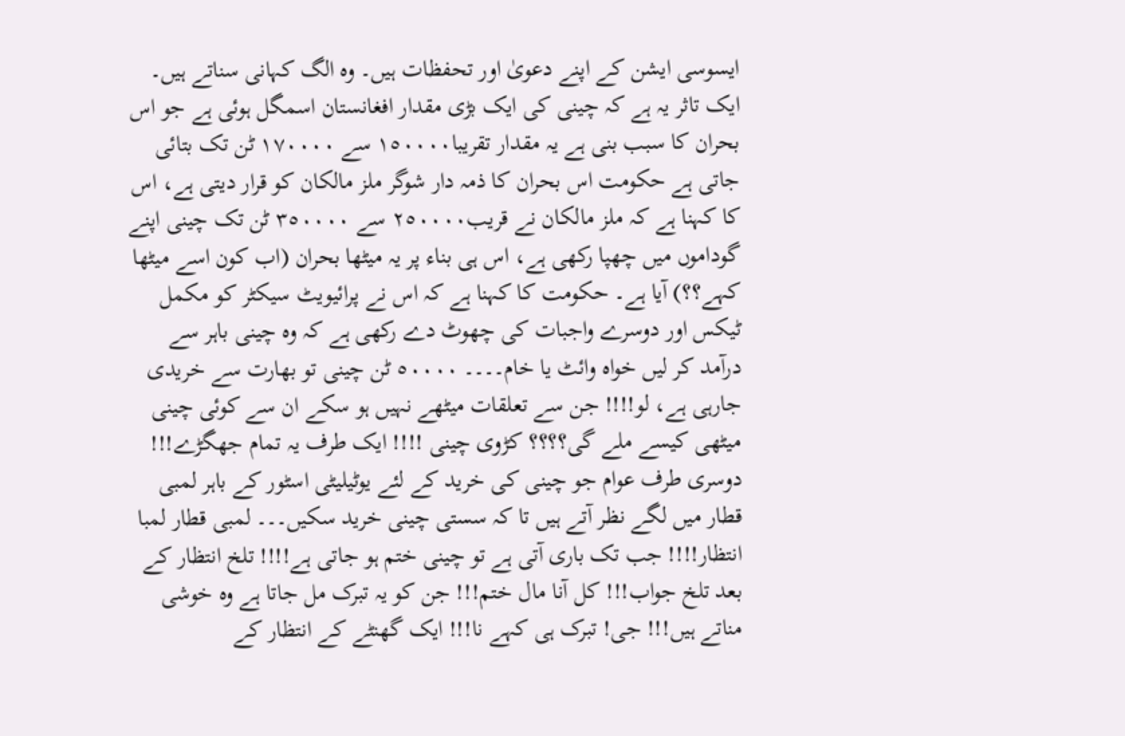ایسوسی ایشن کے اپنے دعویٰ اور تحفظات ہیں۔ وہ الگ کہانی سناتے ہیں۔ ایک تاثر یہ ہے کہ چینی کی ایک بڑی مقدار افغانستان اسمگل ہوئی ہے جو اس بحران کا سبب بنی ہے یہ مقدار تقریبا١٥٠٠٠٠ سے ١٧٠٠٠٠ ٹن تک بتائی جاتی ہے حکومت اس بحران کا ذمہ دار شوگر ملز مالکان کو قرار دیتی ہے، اس کا کہنا ہے کہ ملز مالکان نے قریب٢٥٠٠٠٠ سے ٣٥٠٠٠٠ ٹن تک چینی اپنے گوداموں میں چھپا رکھی ہے، اس ہی بناء پر یہ میٹھا بحران (اب کون اسے میٹھا کہے؟؟) آیا ہے۔ حکومت کا کہنا ہے کہ اس نے پرائیویٹ سیکٹر کو مکمل ٹیکس اور دوسرے واجبات کی چھوٹ دے رکھی ہے کہ وہ چینی باہر سے درآمد کر لیں خواہ وائٹ یا خام۔۔۔۔ ٥٠٠٠٠ ٹن چینی تو بھارت سے خریدی جارہی ہے، لو!!!! جن سے تعلقات میٹھے نہیں ہو سکے ان سے کوئی چینی میٹھی کیسے ملے گی؟؟؟؟ کڑوی چینی !!!! ایک طرف یہ تمام جھگڑے!!! دوسری طرف عوام جو چینی کی خرید کے لئے یوٹیلیٹی اسٹور کے باہر لمبی قطار میں لگے نظر آتے ہیں تا کہ سستی چینی خرید سکیں۔۔۔ لمبی قطار لمبا انتظار!!!! جب تک باری آتی ہے تو چینی ختم ہو جاتی ہے!!!! تلخ انتظار کے بعد تلخ جواب!!! کل آنا مال ختم!!! جن کو یہ تبرک مل جاتا ہے وہ خوشی مناتے ہیں!!! جی! تبرک ہی کہے نا!!! ایک گھنٹے کے انتظار کے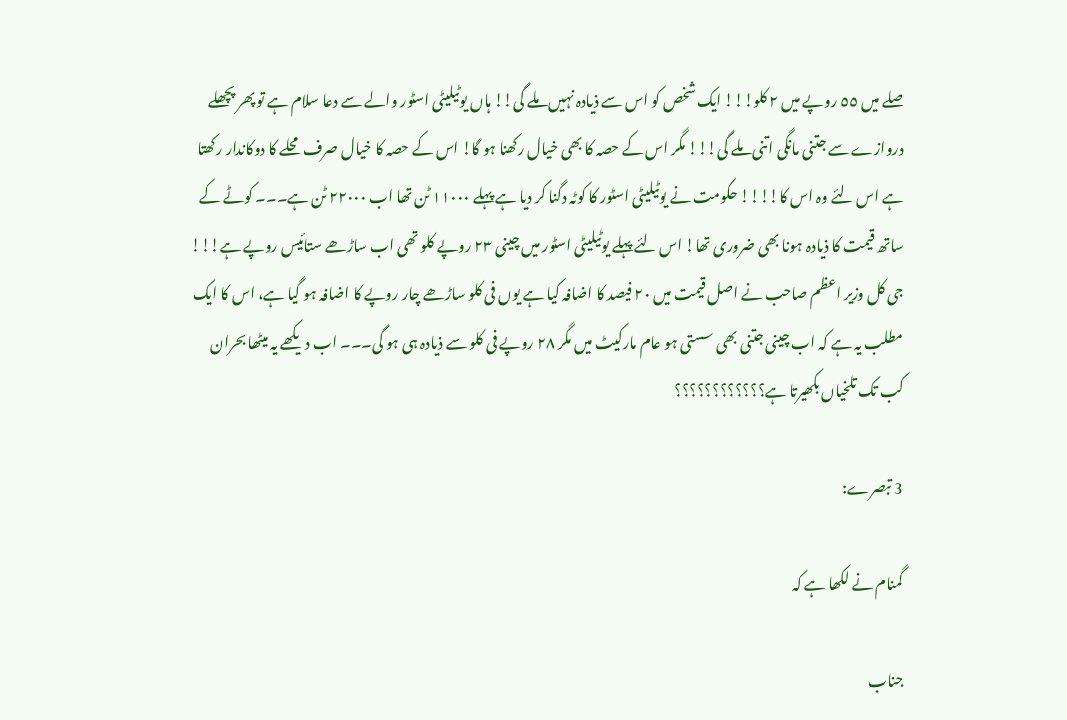صلے میں ٥٥ روپے میں ٢ کلو!!! ایک شخص کو اس سے ذیادہ نہیں ملے گی!! ہاں یوٹیلیٹی اسٹور والے سے دعا سلام ہے تو پھر پچھلے دروازے سے جتنی مانگی اتنی ملے گی!!! مگر اس کے حصہ کا بھی خیال رکھنا ہو گا! اس کے حصہ کا خیال صرف محلے کا دوکاندار رکھتا ہے اس لئے وہ اس کا!!!! حکومت نے یوٹیلیٹی اسٹور کا کوٹہ دگنا کر دیا ہے پہلے ١١٠٠٠ ٹن تھا اب ٢٢٠٠٠ ٹن ہے۔۔۔ کوٹے کے ساتھ قیمت کا ذیادہ ہونا بھی ضروری تھا! اس لئے پہلے یوٹیلیٹی اسٹور میں چینی ٢٣ روپے کلو تھی اب ساڑھے ستائیس روپے ہے!!! جی کل وزیر اعظم صاحب نے اصل قیمت میں ٢٠ فیصد کا اضافہ کیا ہے یوں فی کلو ساڑھے چار روپے کا اضافہ ہو گیا ہے، اس کا ایک مطلب یہ ہے کہ اب چینی جتنی بھی سستی ہو عام مارکیٹ میں مگر ٢٨ روپے فی کلو سے ذیادہ ہی ہو گی۔۔۔ اب دیکھے یہ میٹھا بحران کب تک تلخیاں بکھیرتا ہے؟؟؟؟؟؟؟؟؟؟؟؟

3 تبصرے:

گمنام نے لکھا ہے کہ

جناب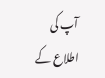آپ کی اطلاع کے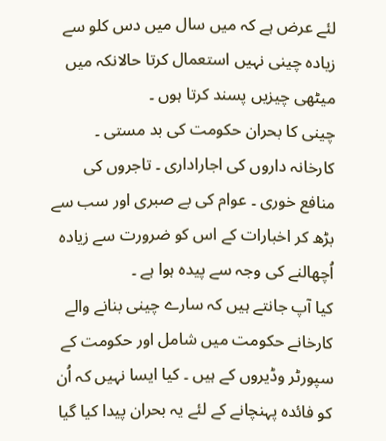لئے عرض ہے کہ میں سال میں دس کلو سے زیادہ چینی نہیں استعمال کرتا حالانکہ میں میٹھی چیزیں پسند کرتا ہوں ۔
چینی کا بحران حکومت کی بد مستی ۔ کارخانہ داروں کی اجاراداری ۔ تاجروں کی منافع خوری ۔ عوام کی بے صبری اور سب سے بڑھ کر اخبارات کے اس کو ضرورت سے زیادہ اُچھالنے کی وجہ سے پیدہ ہوا ہے ۔
کیا آپ جانتے ہیں کہ سارے چینی بنانے والے کارخانے حکومت میں شامل اور حکومت کے سپورٹر وڈیروں کے ہیں ۔ کیا ایسا نہیں کہ اُن کو فائدہ پہنچانے کے لئے یہ بحران پیدا کیا گیا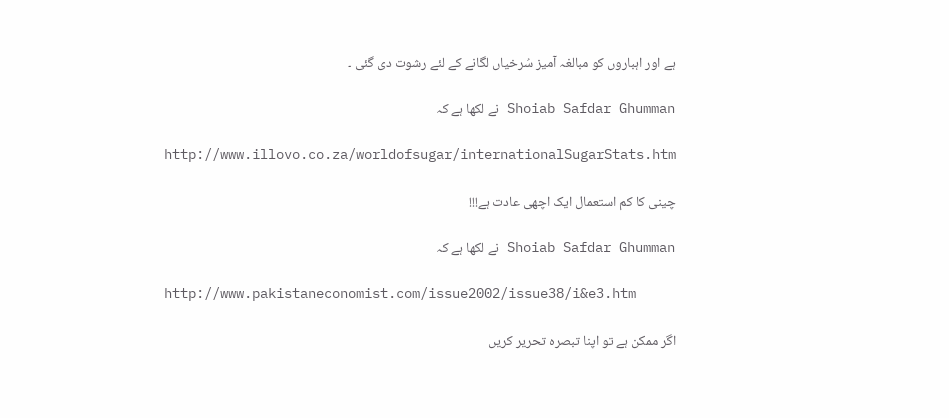ہے اور اہباروں کو مبالغہ آمیز سُرخیاں لگانے کے لئے رشوت دی گئی ۔

Shoiab Safdar Ghumman نے لکھا ہے کہ

http://www.illovo.co.za/worldofsugar/internationalSugarStats.htm

چینی کا کم استعمال ایک اچھی عادت ہے!!!

Shoiab Safdar Ghumman نے لکھا ہے کہ

http://www.pakistaneconomist.com/issue2002/issue38/i&e3.htm

اگر ممکن ہے تو اپنا تبصرہ تحریر کریں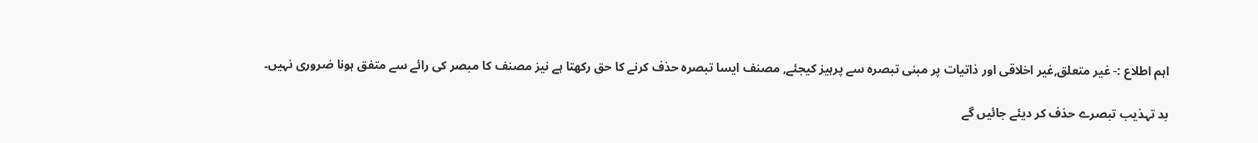اہم اطلاع :- غیر متعلق,غیر اخلاقی اور ذاتیات پر مبنی تبصرہ سے پرہیز کیجئے, مصنف ایسا تبصرہ حذف کرنے کا حق رکھتا ہے نیز مصنف کا مبصر کی رائے سے متفق ہونا ضروری نہیں۔

بد تہذیب تبصرے حذف کر دیئے جائیں گے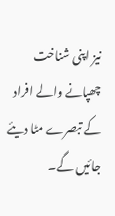نیز اپنی شناخت چھپانے والے افراد کے تبصرے مٹا دیئے جائیں گے۔